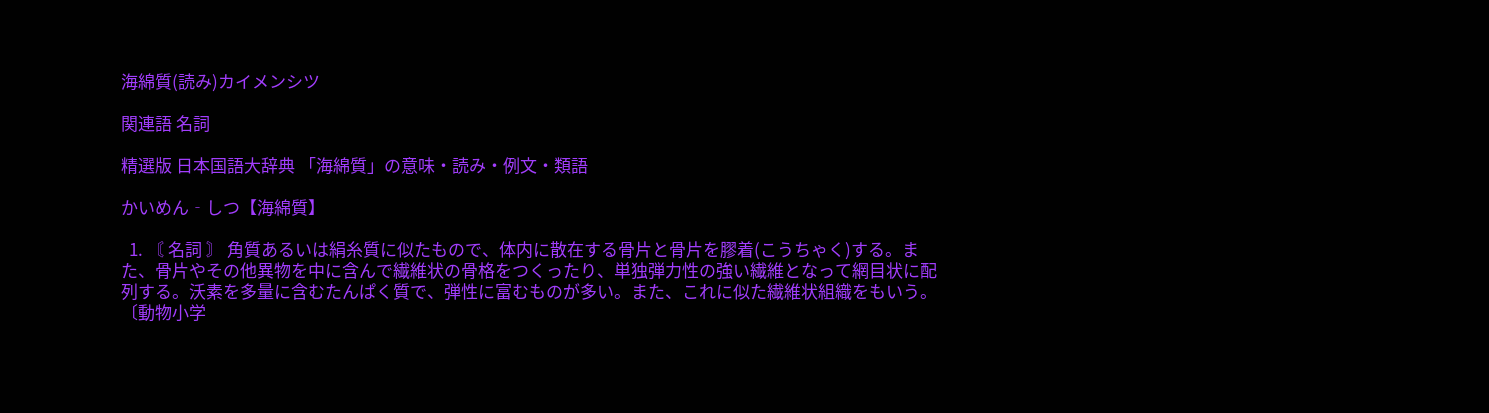海綿質(読み)カイメンシツ

関連語 名詞

精選版 日本国語大辞典 「海綿質」の意味・読み・例文・類語

かいめん‐しつ【海綿質】

  1. 〘 名詞 〙 角質あるいは絹糸質に似たもので、体内に散在する骨片と骨片を膠着(こうちゃく)する。また、骨片やその他異物を中に含んで繊維状の骨格をつくったり、単独弾力性の強い繊維となって網目状に配列する。沃素を多量に含むたんぱく質で、弾性に富むものが多い。また、これに似た繊維状組織をもいう。〔動物小学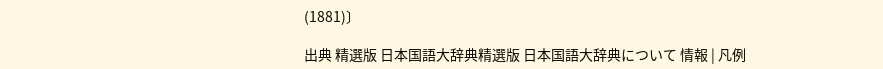(1881)〕

出典 精選版 日本国語大辞典精選版 日本国語大辞典について 情報 | 凡例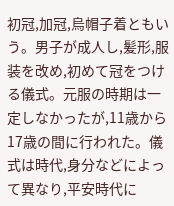初冠,加冠,烏帽子着ともいう。男子が成人し,髪形,服装を改め,初めて冠をつける儀式。元服の時期は一定しなかったが,11歳から 17歳の間に行われた。儀式は時代,身分などによって異なり,平安時代に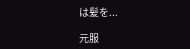は髪を...

元服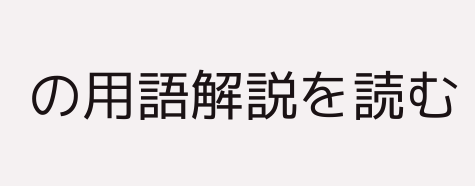の用語解説を読む